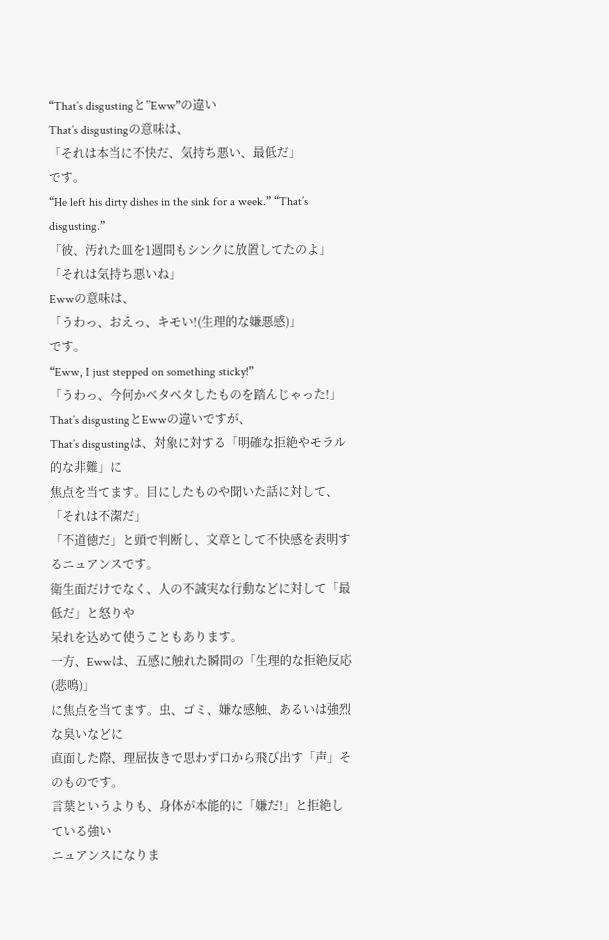“That’s disgustingと”Eww”の違い
That’s disgustingの意味は、
「それは本当に不快だ、気持ち悪い、最低だ」
です。
“He left his dirty dishes in the sink for a week.” “That’s disgusting.”
「彼、汚れた皿を1週間もシンクに放置してたのよ」「それは気持ち悪いね」
Ewwの意味は、
「うわっ、おえっ、キモい!(生理的な嫌悪感)」
です。
“Eww, I just stepped on something sticky!”
「うわっ、今何かベタベタしたものを踏んじゃった!」
That’s disgustingとEwwの違いですが、
That’s disgustingは、対象に対する「明確な拒絶やモラル的な非難」に
焦点を当てます。目にしたものや聞いた話に対して、「それは不潔だ」
「不道徳だ」と頭で判断し、文章として不快感を表明するニュアンスです。
衛生面だけでなく、人の不誠実な行動などに対して「最低だ」と怒りや
呆れを込めて使うこともあります。
一方、Ewwは、五感に触れた瞬間の「生理的な拒絶反応(悲鳴)」
に焦点を当てます。虫、ゴミ、嫌な感触、あるいは強烈な臭いなどに
直面した際、理屈抜きで思わず口から飛び出す「声」そのものです。
言葉というよりも、身体が本能的に「嫌だ!」と拒絶している強い
ニュアンスになりま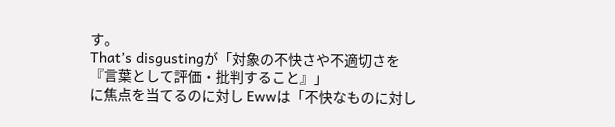す。
That’s disgustingが「対象の不快さや不適切さを『言葉として評価・批判すること』」
に焦点を当てるのに対し Ewwは「不快なものに対し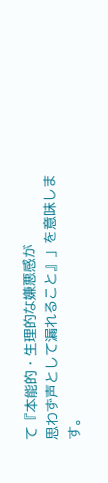て『本能的・生理的な嫌悪感が
思わず声として漏れること』」を意味します。